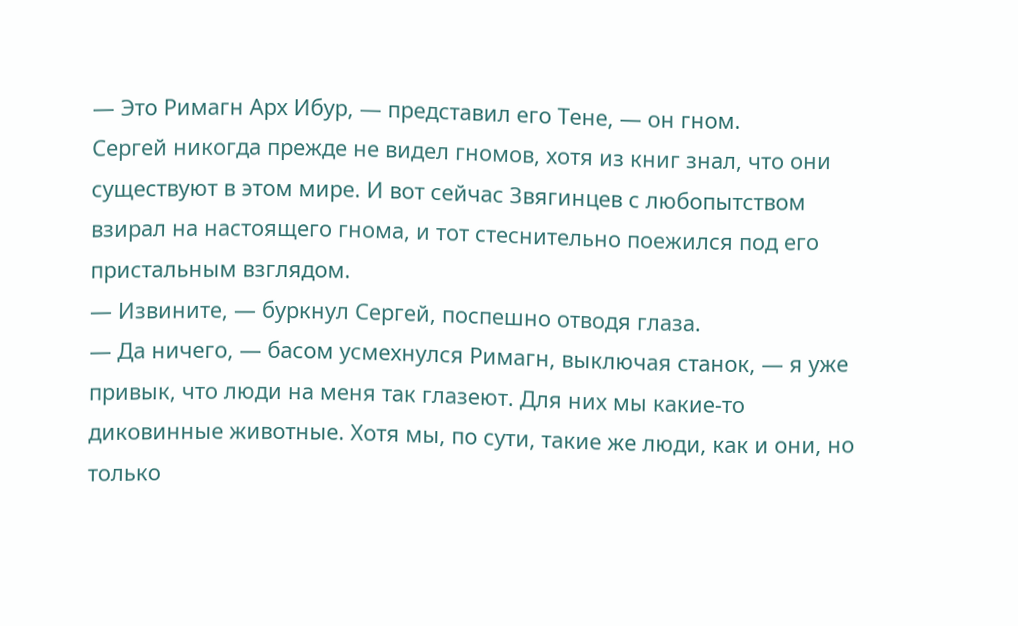— Это Римагн Арх Ибур, — представил его Тене, — он гном.
Сергей никогда прежде не видел гномов, хотя из книг знал, что они существуют в этом мире. И вот сейчас Звягинцев с любопытством взирал на настоящего гнома, и тот стеснительно поежился под его пристальным взглядом.
— Извините, — буркнул Сергей, поспешно отводя глаза.
— Да ничего, — басом усмехнулся Римагн, выключая станок, — я уже привык, что люди на меня так глазеют. Для них мы какие-то диковинные животные. Хотя мы, по сути, такие же люди, как и они, но только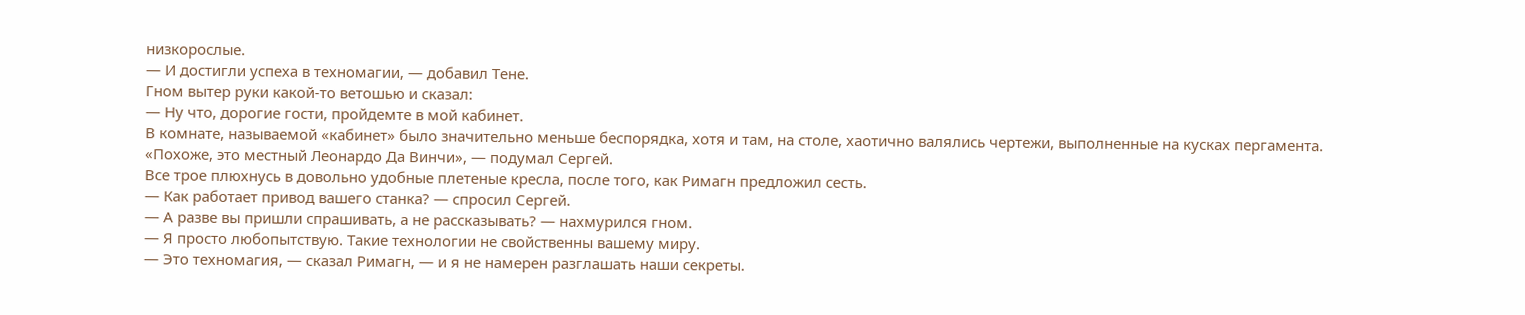низкорослые.
— И достигли успеха в техномагии, — добавил Тене.
Гном вытер руки какой-то ветошью и сказал:
— Ну что, дорогие гости, пройдемте в мой кабинет.
В комнате, называемой «кабинет» было значительно меньше беспорядка, хотя и там, на столе, хаотично валялись чертежи, выполненные на кусках пергамента.
«Похоже, это местный Леонардо Да Винчи», — подумал Сергей.
Все трое плюхнусь в довольно удобные плетеные кресла, после того, как Римагн предложил сесть.
— Как работает привод вашего станка? — спросил Сергей.
— А разве вы пришли спрашивать, а не рассказывать? — нахмурился гном.
— Я просто любопытствую. Такие технологии не свойственны вашему миру.
— Это техномагия, — сказал Римагн, — и я не намерен разглашать наши секреты.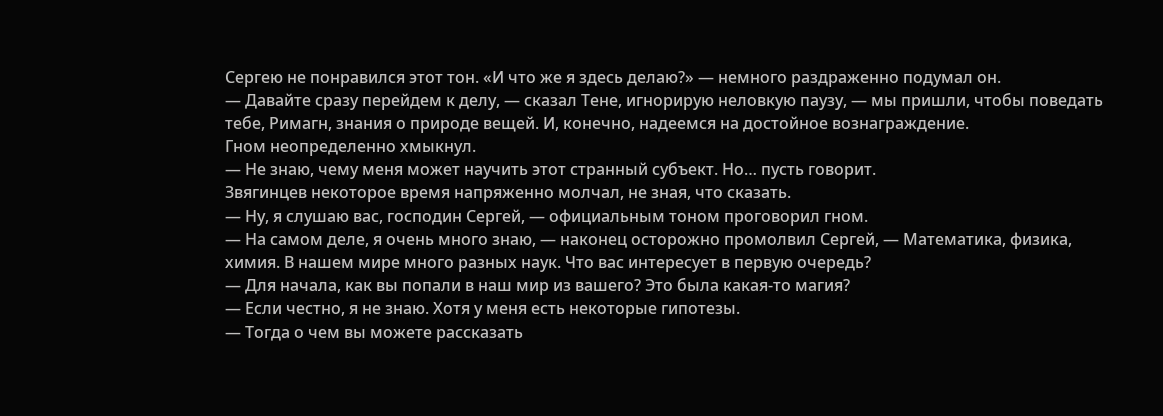Сергею не понравился этот тон. «И что же я здесь делаю?» — немного раздраженно подумал он.
— Давайте сразу перейдем к делу, — сказал Тене, игнорирую неловкую паузу, — мы пришли, чтобы поведать тебе, Римагн, знания о природе вещей. И, конечно, надеемся на достойное вознаграждение.
Гном неопределенно хмыкнул.
— Не знаю, чему меня может научить этот странный субъект. Но… пусть говорит.
Звягинцев некоторое время напряженно молчал, не зная, что сказать.
— Ну, я слушаю вас, господин Сергей, — официальным тоном проговорил гном.
— На самом деле, я очень много знаю, — наконец осторожно промолвил Сергей, — Математика, физика, химия. В нашем мире много разных наук. Что вас интересует в первую очередь?
— Для начала, как вы попали в наш мир из вашего? Это была какая-то магия?
— Если честно, я не знаю. Хотя у меня есть некоторые гипотезы.
— Тогда о чем вы можете рассказать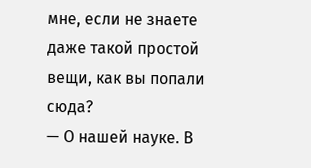мне, если не знаете даже такой простой вещи, как вы попали сюда?
— О нашей науке. В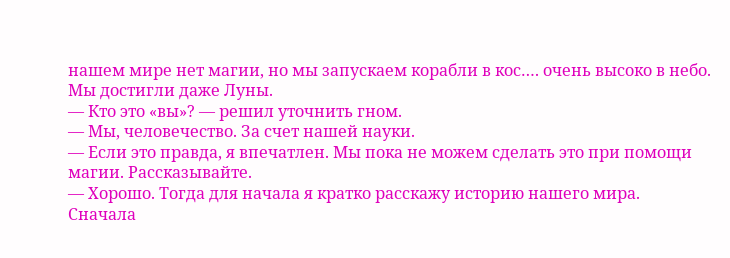нашем мире нет магии, но мы запускаем корабли в кос…. очень высоко в небо. Мы достигли даже Луны.
— Кто это «вы»? — решил уточнить гном.
— Мы, человечество. За счет нашей науки.
— Если это правда, я впечатлен. Мы пока не можем сделать это при помощи магии. Рассказывайте.
— Хорошо. Тогда для начала я кратко расскажу историю нашего мира.
Сначала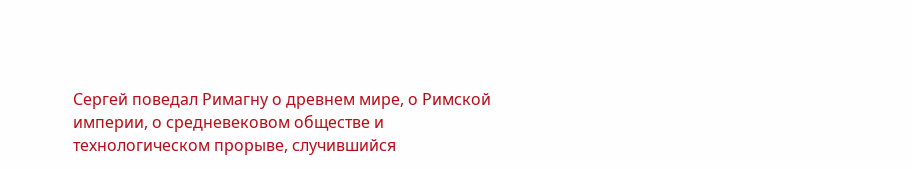Сергей поведал Римагну о древнем мире, о Римской империи, о средневековом обществе и технологическом прорыве, случившийся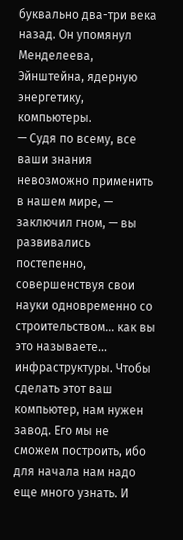буквально два-три века назад. Он упомянул Менделеева, Эйнштейна, ядерную энергетику, компьютеры.
— Судя по всему, все ваши знания невозможно применить в нашем мире, — заключил гном, — вы развивались постепенно, совершенствуя свои науки одновременно со строительством… как вы это называете… инфраструктуры. Чтобы сделать этот ваш компьютер, нам нужен завод. Его мы не сможем построить, ибо для начала нам надо еще много узнать. И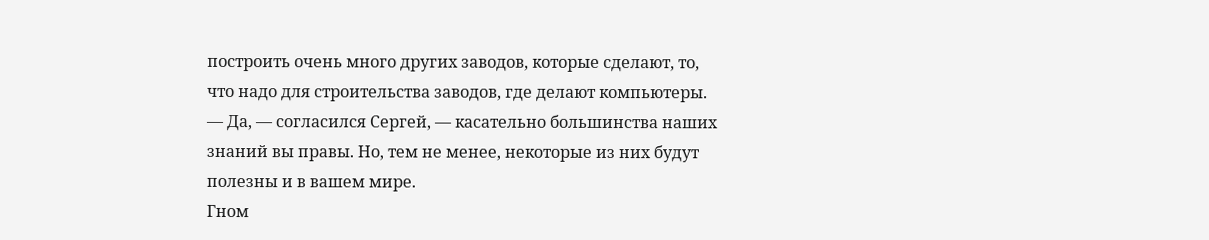построить очень много других заводов, которые сделают, то, что надо для строительства заводов, где делают компьютеры.
— Да, — согласился Сергей, — касательно большинства наших знаний вы правы. Но, тем не менее, некоторые из них будут полезны и в вашем мире.
Гном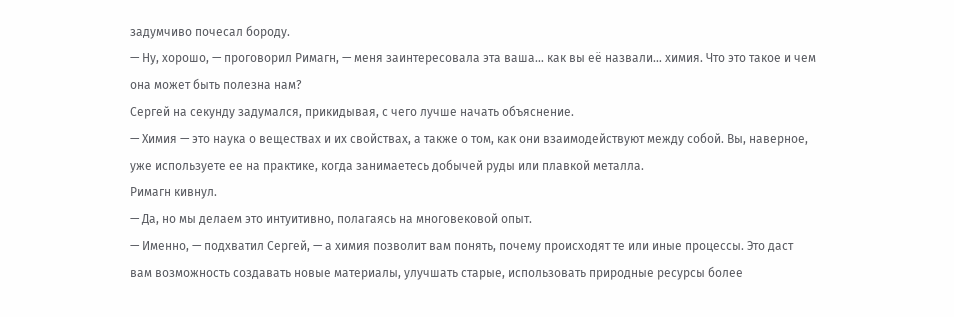задумчиво почесал бороду.
— Ну, хорошо, — проговорил Римагн, — меня заинтересовала эта ваша… как вы её назвали… химия. Что это такое и чем она может быть полезна нам?
Сергей на секунду задумался, прикидывая, с чего лучше начать объяснение.
— Химия — это наука о веществах и их свойствах, а также о том, как они взаимодействуют между собой. Вы, наверное, уже используете ее на практике, когда занимаетесь добычей руды или плавкой металла.
Римагн кивнул.
— Да, но мы делаем это интуитивно, полагаясь на многовековой опыт.
— Именно, — подхватил Сергей, — а химия позволит вам понять, почему происходят те или иные процессы. Это даст вам возможность создавать новые материалы, улучшать старые, использовать природные ресурсы более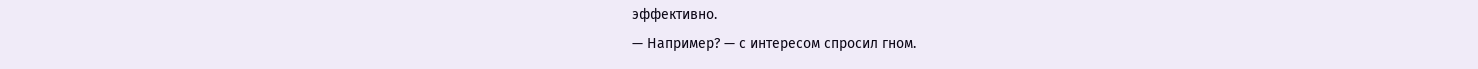эффективно.
— Например? — с интересом спросил гном.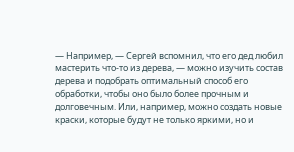— Например, — Сергей вспомнил, что его дед любил мастерить что-то из дерева, — можно изучить состав дерева и подобрать оптимальный способ его обработки, чтобы оно было более прочным и долговечным. Или, например, можно создать новые краски, которые будут не только яркими, но и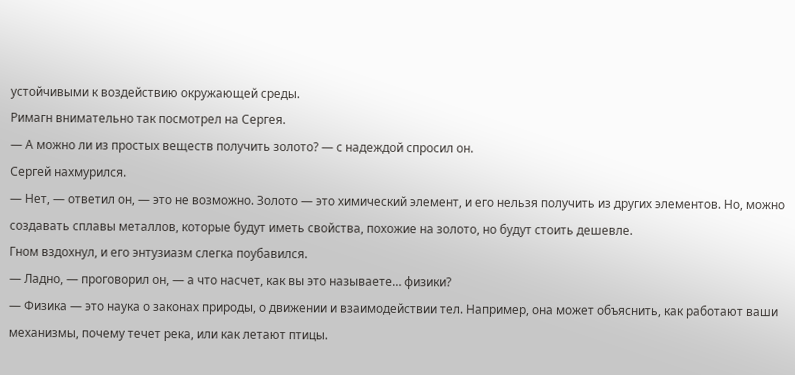устойчивыми к воздействию окружающей среды.
Римагн внимательно так посмотрел на Сергея.
— А можно ли из простых веществ получить золото? — с надеждой спросил он.
Сергей нахмурился.
— Нет, — ответил он, — это не возможно. Золото — это химический элемент, и его нельзя получить из других элементов. Но, можно создавать сплавы металлов, которые будут иметь свойства, похожие на золото, но будут стоить дешевле.
Гном вздохнул, и его энтузиазм слегка поубавился.
— Ладно, — проговорил он, — а что насчет, как вы это называете… физики?
— Физика — это наука о законах природы, о движении и взаимодействии тел. Например, она может объяснить, как работают ваши механизмы, почему течет река, или как летают птицы.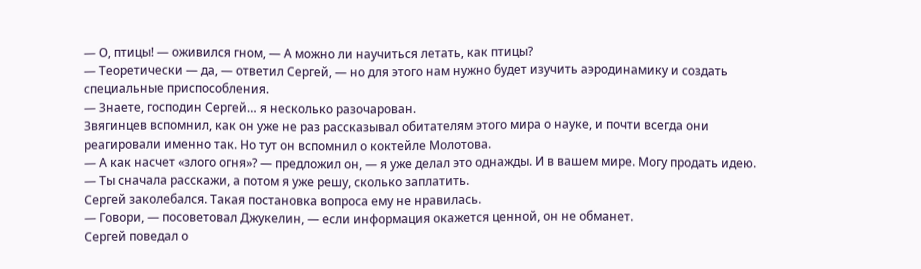— О, птицы! — оживился гном, — А можно ли научиться летать, как птицы?
— Теоретически — да, — ответил Сергей, — но для этого нам нужно будет изучить аэродинамику и создать специальные приспособления.
— Знаете, господин Сергей… я несколько разочарован.
Звягинцев вспомнил, как он уже не раз рассказывал обитателям этого мира о науке, и почти всегда они реагировали именно так. Но тут он вспомнил о коктейле Молотова.
— А как насчет «злого огня»? — предложил он, — я уже делал это однажды. И в вашем мире. Могу продать идею.
— Ты сначала расскажи, а потом я уже решу, сколько заплатить.
Сергей заколебался. Такая постановка вопроса ему не нравилась.
— Говори, — посоветовал Джукелин, — если информация окажется ценной, он не обманет.
Сергей поведал о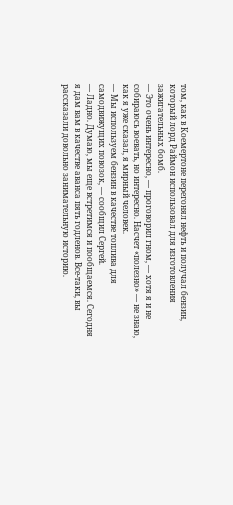том, как в Коемертоне перегонял нефть и получал бензин, который лорд Раймон использовал для изготовления зажигательных бомб.
— Это очень интересно, — проговорил гном, — хотя я и не собираюсь воевать, но интересно. Насчет «полезно» — не знаю, как я уже сказал, я мирный человек.
— Мы используем бензин в качестве топлива для самодвижущих повозок, — сообщил Сергей.
— Ладно. Думаю, мы еще встретимся и пообщаемся. Сегодня я дам вам в качестве аванса пять годленов. Все-таки, вы рассказали довольно занимательную историю.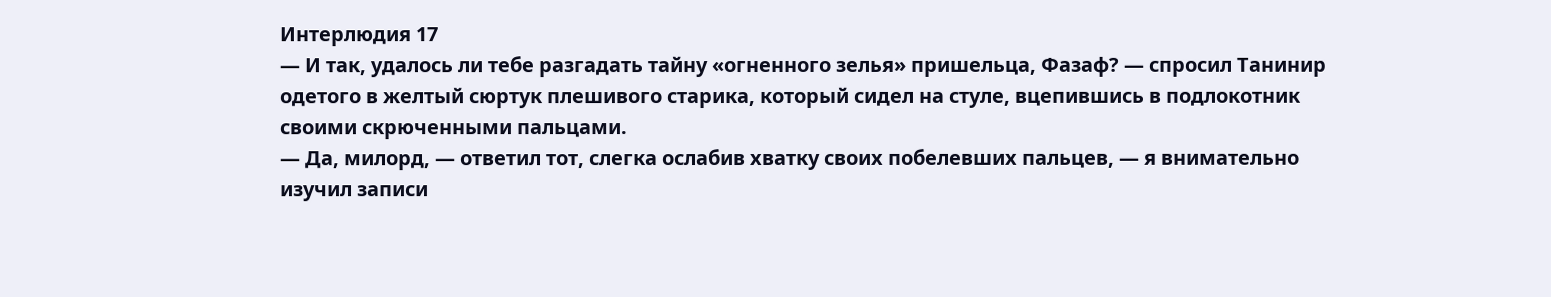Интерлюдия 17
— И так, удалось ли тебе разгадать тайну «огненного зелья» пришельца, Фазаф? — спросил Танинир одетого в желтый сюртук плешивого старика, который сидел на стуле, вцепившись в подлокотник своими скрюченными пальцами.
— Да, милорд, — ответил тот, слегка ослабив хватку своих побелевших пальцев, — я внимательно изучил записи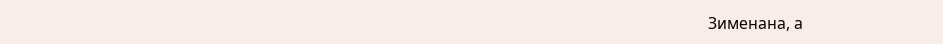Зименана, а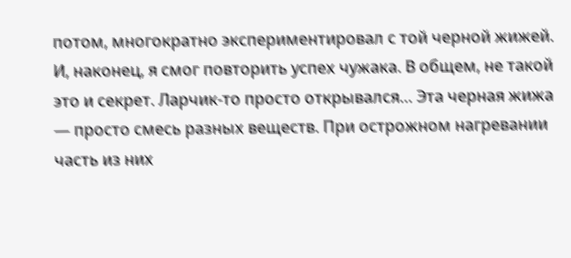потом, многократно экспериментировал с той черной жижей. И, наконец, я смог повторить успех чужака. В общем, не такой это и секрет. Ларчик-то просто открывался… Эта черная жижа — просто смесь разных веществ. При острожном нагревании часть из них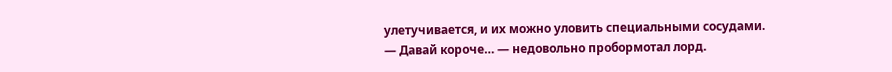улетучивается, и их можно уловить специальными сосудами.
— Давай короче… — недовольно пробормотал лорд.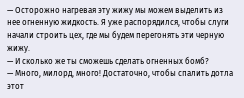— Осторожно нагревая эту жижу мы можем выделить из нее огненную жидкость. Я уже распорядился, чтобы слуги начали строить цех, где мы будем перегонять эти черную жижу.
— И сколько же ты сможешь сделать огненных бомб?
— Много, милорд, много! Достаточно, чтобы спалить дотла этот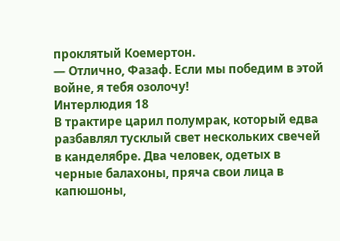проклятый Коемертон.
— Отлично, Фазаф. Если мы победим в этой войне, я тебя озолочу!
Интерлюдия 18
В трактире царил полумрак, который едва разбавлял тусклый свет нескольких свечей в канделябре. Два человек, одетых в черные балахоны, пряча свои лица в капюшоны,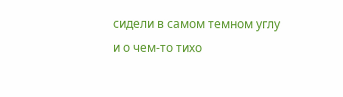сидели в самом темном углу и о чем-то тихо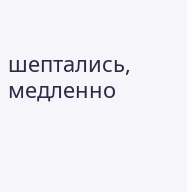шептались, медленно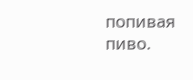попивая пиво.